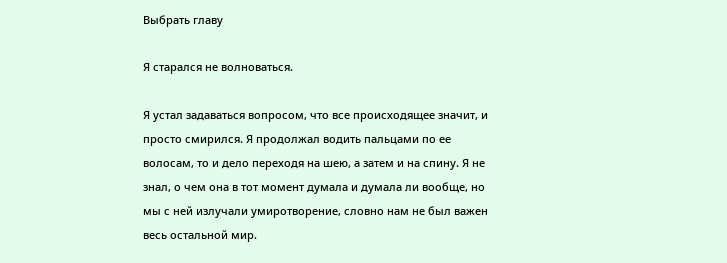Выбрать главу

Я старался не волноваться.

Я устал задаваться вопросом, что все происходящее значит, и просто смирился. Я продолжал водить пальцами по ее волосам, то и дело переходя на шею, а затем и на спину. Я не знал, о чем она в тот момент думала и думала ли вообще, но мы с ней излучали умиротворение, словно нам не был важен весь остальной мир.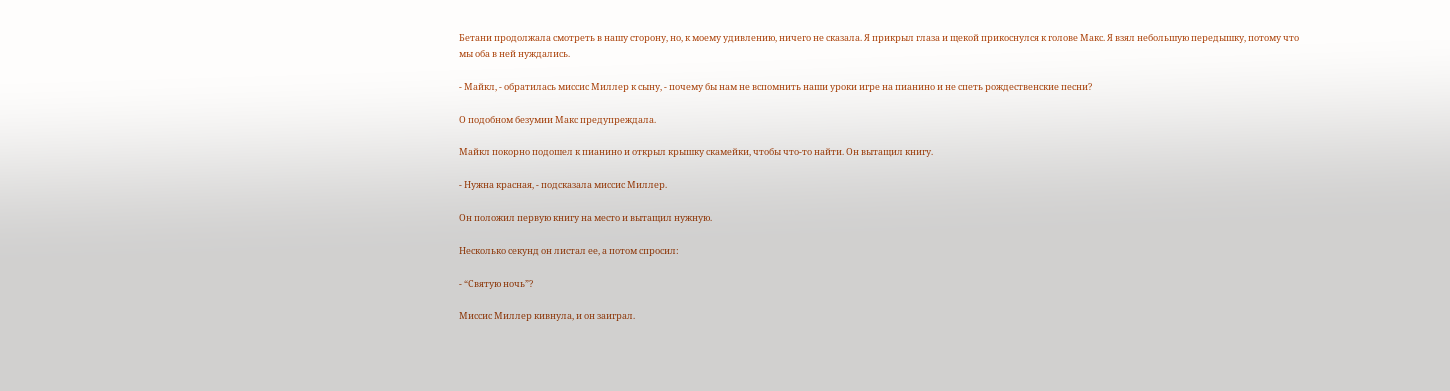Бетани продолжала смотреть в нашу сторону, но, к моему удивлению, ничего не сказала. Я прикрыл глаза и щекой прикоснулся к голове Макс. Я взял небольшую передышку, потому что мы оба в ней нуждались.

- Майкл, - обратилась миссис Миллер к сыну, - почему бы нам не вспомнить наши уроки игре на пианино и не спеть рождественские песни?

О подобном безумии Макс предупреждала.

Майкл покорно подошел к пианино и открыл крышку скамейки, чтобы что-то найти. Он вытащил книгу.

- Нужна красная, - подсказала миссис Миллер.

Он положил первую книгу на место и вытащил нужную.

Несколько секунд он листал ее, а потом спросил:

- “Святую ночь”?

Миссис Миллер кивнула, и он заиграл.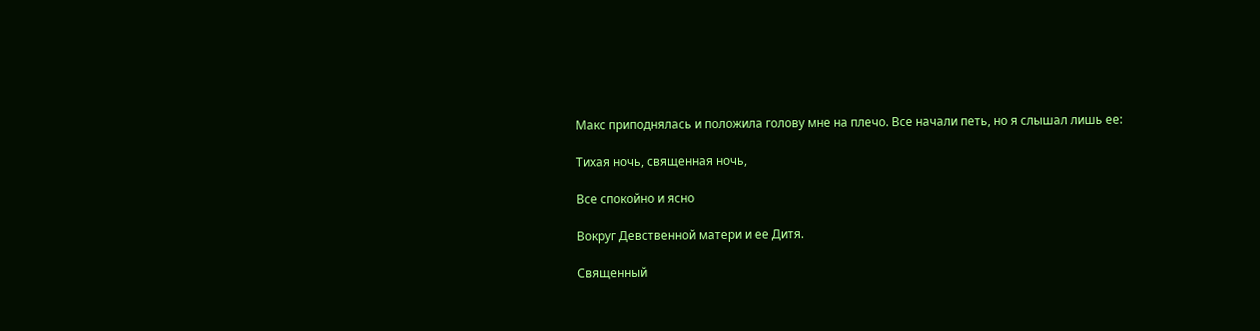Макс приподнялась и положила голову мне на плечо. Все начали петь, но я слышал лишь ее:

Тихая ночь, священная ночь,

Все спокойно и ясно

Вокруг Девственной матери и ее Дитя.

Священный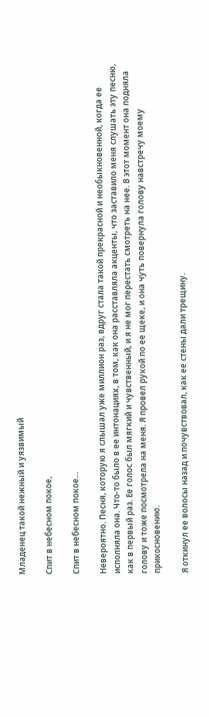Младенец такой нежный и уязвимый

Спит в небесном покое,

Спит в небесном покое…

Невероятно. Песня, которую я слышал уже миллион раз, вдруг стала такой прекрасной и необыкновенной, когда ее исполняла она. Что-то было в ее интонациях, в том, как она расставляла акценты, что заставило меня слушать эту песню, как в первый раз. Ее голос был мягкий и чувственный, и я не мог перестать смотреть на нее. В этот момент она подняла голову и тоже посмотрела на меня. Я провел рукой по ее щеке, и она чуть повернула голову навстречу моему прикосновению.

Я откинул ее волосы назад и почувствовал, как ее стены дали трещину.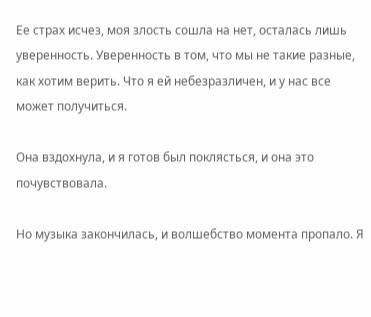Ее страх исчез, моя злость сошла на нет, осталась лишь уверенность. Уверенность в том, что мы не такие разные, как хотим верить. Что я ей небезразличен, и у нас все может получиться.

Она вздохнула, и я готов был поклясться, и она это почувствовала.

Но музыка закончилась, и волшебство момента пропало. Я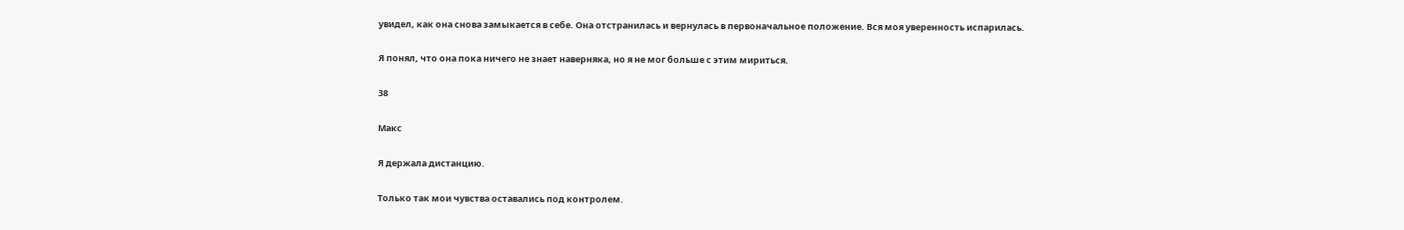увидел, как она снова замыкается в себе. Она отстранилась и вернулась в первоначальное положение. Вся моя уверенность испарилась.

Я понял, что она пока ничего не знает наверняка, но я не мог больше с этим мириться.

38

Макс

Я держала дистанцию.

Только так мои чувства оставались под контролем.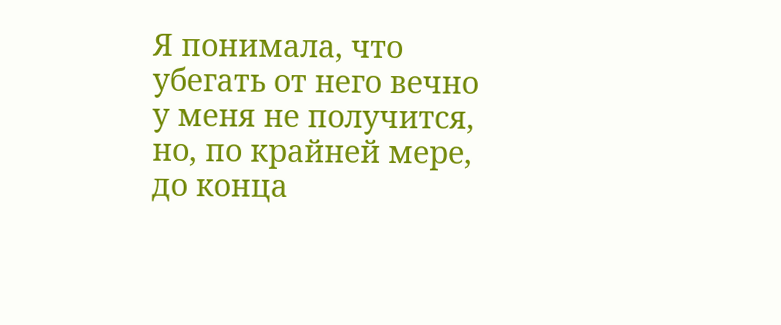Я понимала, что убегать от него вечно у меня не получится, но, по крайней мере, до конца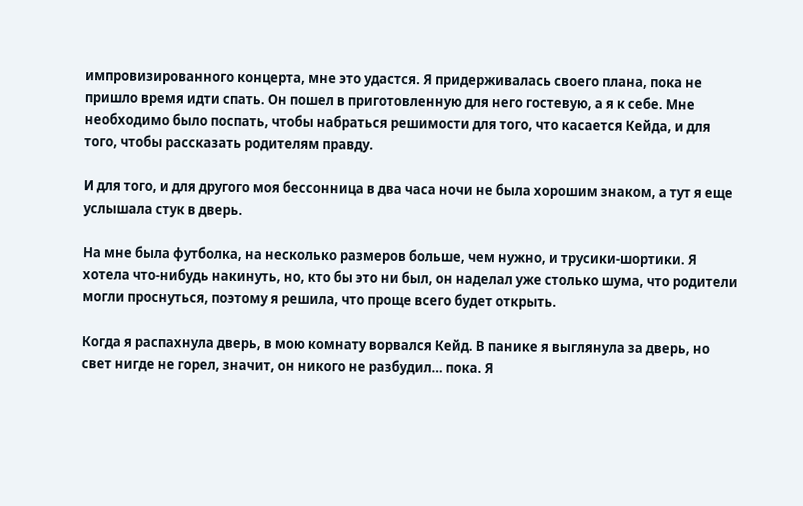импровизированного концерта, мне это удастся. Я придерживалась своего плана, пока не пришло время идти спать. Он пошел в приготовленную для него гостевую, а я к себе. Мне необходимо было поспать, чтобы набраться решимости для того, что касается Кейда, и для того, чтобы рассказать родителям правду.

И для того, и для другого моя бессонница в два часа ночи не была хорошим знаком, а тут я еще услышала стук в дверь.

На мне была футболка, на несколько размеров больше, чем нужно, и трусики-шортики. Я хотела что-нибудь накинуть, но, кто бы это ни был, он наделал уже столько шума, что родители могли проснуться, поэтому я решила, что проще всего будет открыть.

Когда я распахнула дверь, в мою комнату ворвался Кейд. В панике я выглянула за дверь, но свет нигде не горел, значит, он никого не разбудил… пока. Я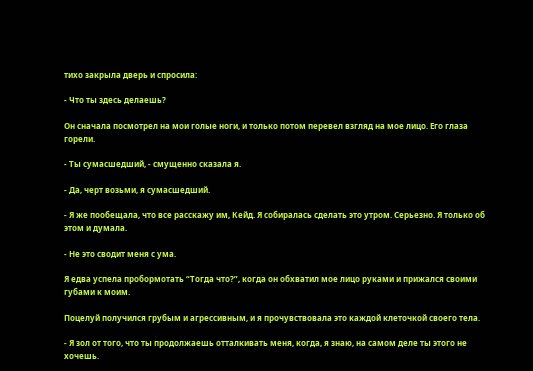тихо закрыла дверь и спросила:

- Что ты здесь делаешь?

Он сначала посмотрел на мои голые ноги, и только потом перевел взгляд на мое лицо. Его глаза горели.

- Ты сумасшедший, - смущенно сказала я.

- Да, черт возьми, я сумасшедший.

- Я же пообещала, что все расскажу им, Кейд. Я собиралась сделать это утром. Серьезно. Я только об этом и думала.

- Не это сводит меня с ума.

Я едва успела пробормотать “Тогда что?”, когда он обхватил мое лицо руками и прижался своими губами к моим.

Поцелуй получился грубым и агрессивным, и я прочувствовала это каждой клеточкой своего тела.

- Я зол от того, что ты продолжаешь отталкивать меня, когда, я знаю, на самом деле ты этого не хочешь.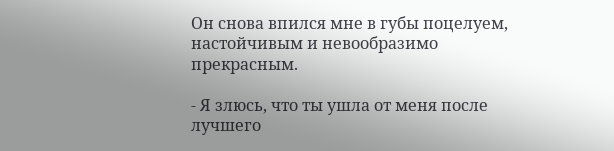Он снова впился мне в губы поцелуем, настойчивым и невообразимо прекрасным.

- Я злюсь, что ты ушла от меня после лучшего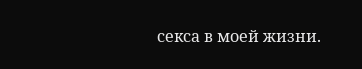секса в моей жизни.